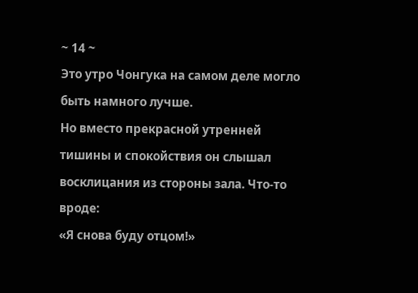~ 14 ~
Это утро Чонгука на самом деле могло быть намного лучше.
Но вместо прекрасной утренней тишины и спокойствия он слышал восклицания из стороны зала. Что-то вроде:
«Я снова буду отцом!»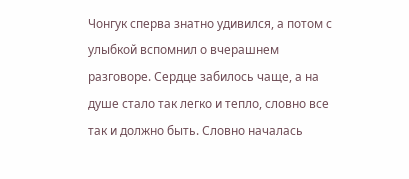Чонгук сперва знатно удивился, а потом с улыбкой вспомнил о вчерашнем разговоре. Сердце забилось чаще, а на душе стало так легко и тепло, словно все так и должно быть. Словно началась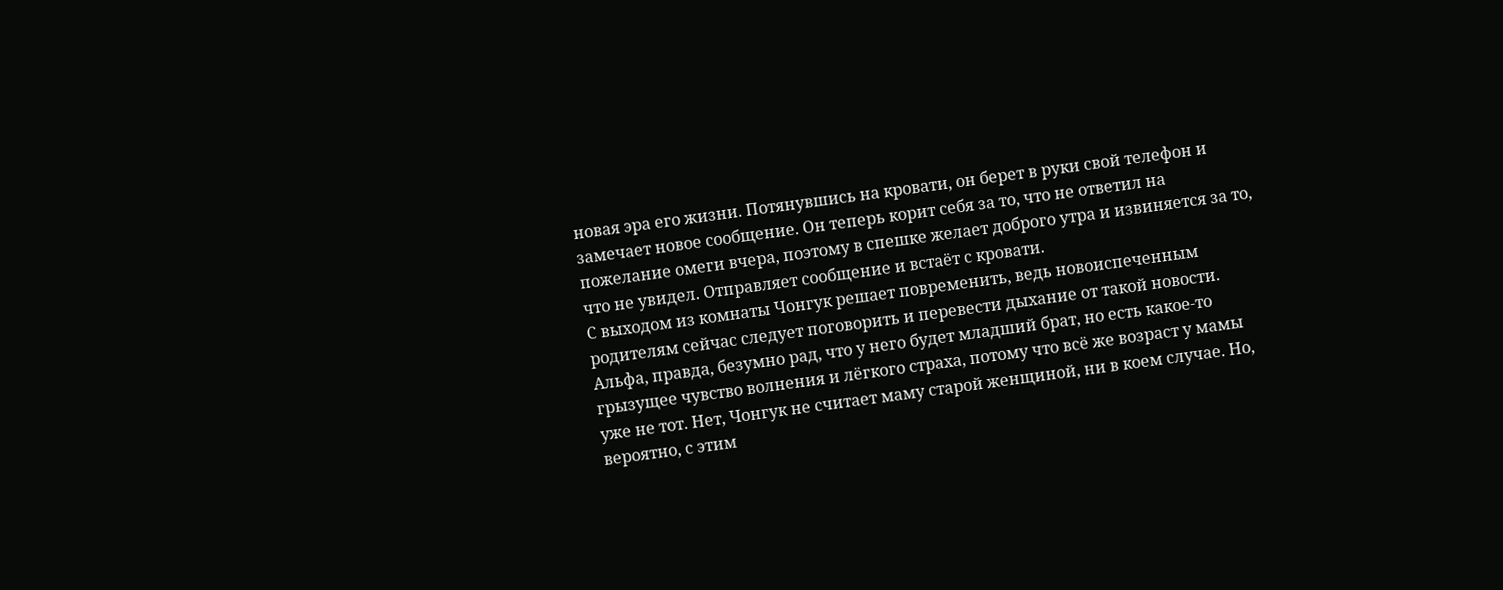новая эра его жизни. Потянувшись на кровати, он берет в руки свой телефон и замечает новое сообщение. Он теперь корит себя за то, что не ответил на пожелание омеги вчера, поэтому в спешке желает доброго утра и извиняется за то, что не увидел. Отправляет сообщение и встаёт с кровати.
С выходом из комнаты Чонгук решает повременить, ведь новоиспеченным родителям сейчас следует поговорить и перевести дыхание от такой новости. Альфа, правда, безумно рад, что у него будет младший брат, но есть какое-то грызущее чувство волнения и лёгкого страха, потому что всё же возраст у мамы уже не тот. Нет, Чонгук не считает маму старой женщиной, ни в коем случае. Но, вероятно, с этим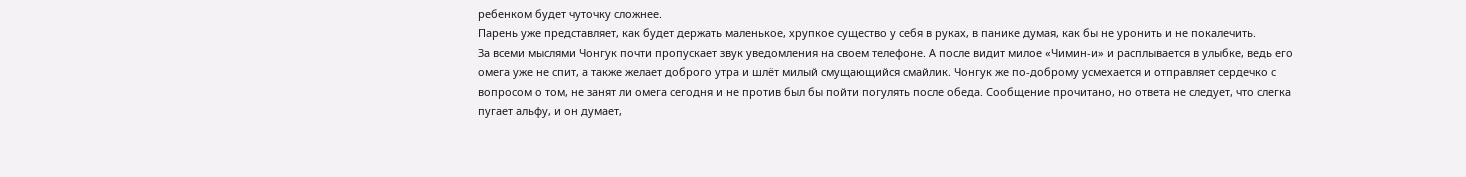ребенком будет чуточку сложнее.
Парень уже представляет, как будет держать маленькое, хрупкое существо у себя в руках, в панике думая, как бы не уронить и не покалечить.
За всеми мыслями Чонгук почти пропускает звук уведомления на своем телефоне. А после видит милое «Чимин-и» и расплывается в улыбке, ведь его омега уже не спит, а также желает доброго утра и шлёт милый смущающийся смайлик. Чонгук же по-доброму усмехается и отправляет сердечко с вопросом о том, не занят ли омега сегодня и не против был бы пойти погулять после обеда. Сообщение прочитано, но ответа не следует, что слегка пугает альфу, и он думает,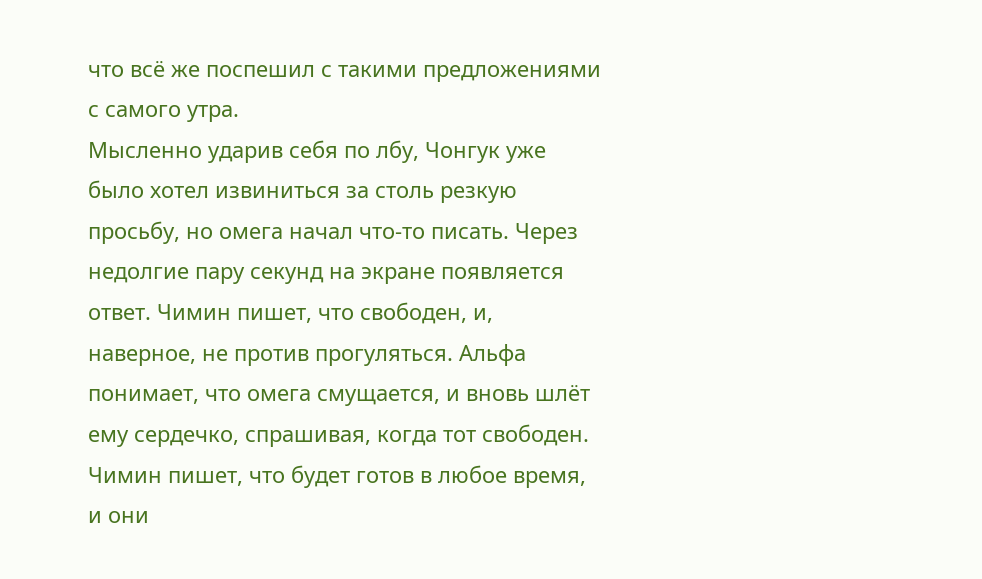что всё же поспешил с такими предложениями с самого утра.
Мысленно ударив себя по лбу, Чонгук уже было хотел извиниться за столь резкую просьбу, но омега начал что-то писать. Через недолгие пару секунд на экране появляется ответ. Чимин пишет, что свободен, и, наверное, не против прогуляться. Альфа понимает, что омега смущается, и вновь шлёт ему сердечко, спрашивая, когда тот свободен. Чимин пишет, что будет готов в любое время, и они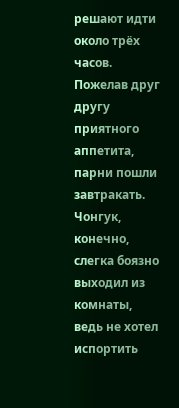решают идти около трёх часов.
Пожелав друг другу приятного аппетита, парни пошли завтракать. Чонгук, конечно, слегка боязно выходил из комнаты, ведь не хотел испортить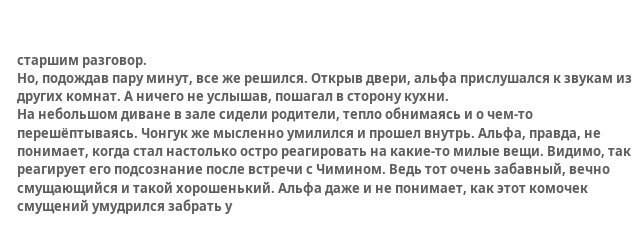старшим разговор.
Но, подождав пару минут, все же решился. Открыв двери, альфа прислушался к звукам из других комнат. А ничего не услышав, пошагал в сторону кухни.
На небольшом диване в зале сидели родители, тепло обнимаясь и о чем-то перешёптываясь. Чонгук же мысленно умилился и прошел внутрь. Альфа, правда, не понимает, когда стал настолько остро реагировать на какие-то милые вещи. Видимо, так реагирует его подсознание после встречи с Чимином. Ведь тот очень забавный, вечно смущающийся и такой хорошенький. Альфа даже и не понимает, как этот комочек смущений умудрился забрать у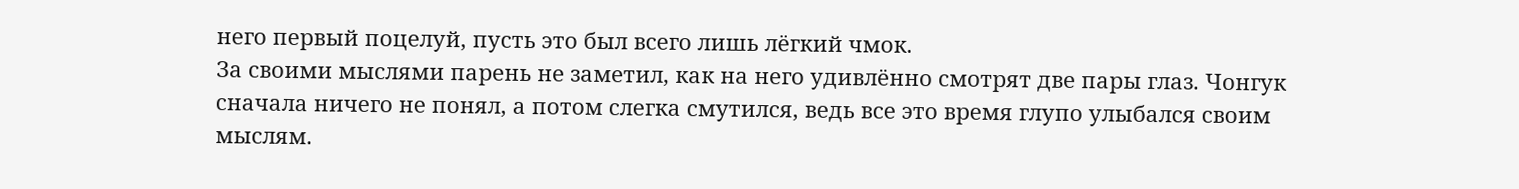него первый поцелуй, пусть это был всего лишь лёгкий чмок.
За своими мыслями парень не заметил, как на него удивлённо смотрят две пары глаз. Чонгук сначала ничего не понял, а потом слегка смутился, ведь все это время глупо улыбался своим мыслям.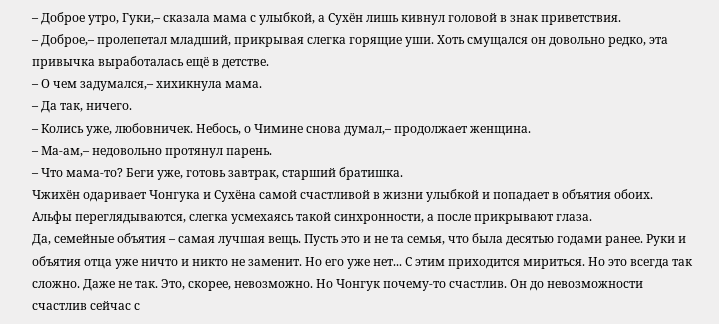– Доброе утро, Гуки,– сказала мама с улыбкой, а Сухён лишь кивнул головой в знак приветствия.
– Доброе,– пролепетал младший, прикрывая слегка горящие уши. Хоть смущался он довольно редко, эта привычка выработалась ещё в детстве.
– О чем задумался,– хихикнула мама.
– Да так, ничего.
– Колись уже, любовничек. Небось, о Чимине снова думал,– продолжает женщина.
– Ма-ам,– недовольно протянул парень.
– Что мама-то? Беги уже, готовь завтрак, старший братишка.
Чжихён одаривает Чонгука и Сухёна самой счастливой в жизни улыбкой и попадает в объятия обоих. Альфы переглядываются, слегка усмехаясь такой синхронности, а после прикрывают глаза.
Да, семейные объятия – самая лучшая вещь. Пусть это и не та семья, что была десятью годами ранее. Руки и объятия отца уже ничто и никто не заменит. Но его уже нет... С этим приходится мириться. Но это всегда так сложно. Даже не так. Это, скорее, невозможно. Но Чонгук почему-то счастлив. Он до невозможности счастлив сейчас с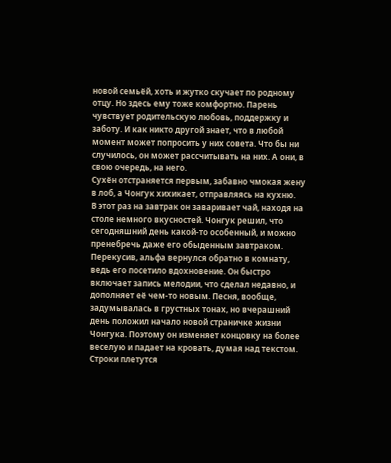новой семьёй, хоть и жутко скучает по родному отцу. Но здесь ему тоже комфортно. Парень чувствует родительскую любовь, поддержку и заботу. И как никто другой знает, что в любой момент может попросить у них совета. Что бы ни случилось, он может рассчитывать на них. А они, в свою очередь, на него.
Сухён отстраняется первым, забавно чмокая жену в лоб, а Чонгук хихикает, отправляясь на кухню.
В этот раз на завтрак он заваривает чай, находя на столе немного вкусностей. Чонгук решил, что сегодняшний день какой-то особенный, и можно пренебречь даже его обыденным завтраком.
Перекусив, альфа вернулся обратно в комнату, ведь его посетило вдохновение. Он быстро включает запись мелодии, что сделал недавно, и дополняет её чем-то новым. Песня, вообще, задумывалась в грустных тонах, но вчерашний день положил начало новой страничке жизни Чонгука. Поэтому он изменяет концовку на более веселую и падает на кровать, думая над текстом.
Строки плетутся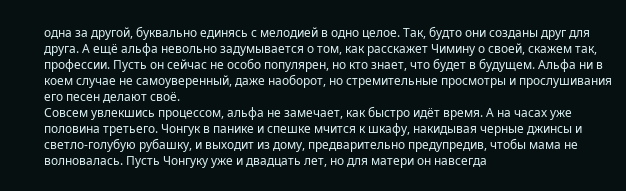одна за другой, буквально единясь с мелодией в одно целое. Так, будто они созданы друг для друга. А ещё альфа невольно задумывается о том, как расскажет Чимину о своей, скажем так, профессии. Пусть он сейчас не особо популярен, но кто знает, что будет в будущем. Альфа ни в коем случае не самоуверенный, даже наоборот, но стремительные просмотры и прослушивания его песен делают своё.
Совсем увлекшись процессом, альфа не замечает, как быстро идёт время. А на часах уже половина третьего. Чонгук в панике и спешке мчится к шкафу, накидывая черные джинсы и светло-голубую рубашку, и выходит из дому, предварительно предупредив, чтобы мама не волновалась. Пусть Чонгуку уже и двадцать лет, но для матери он навсегда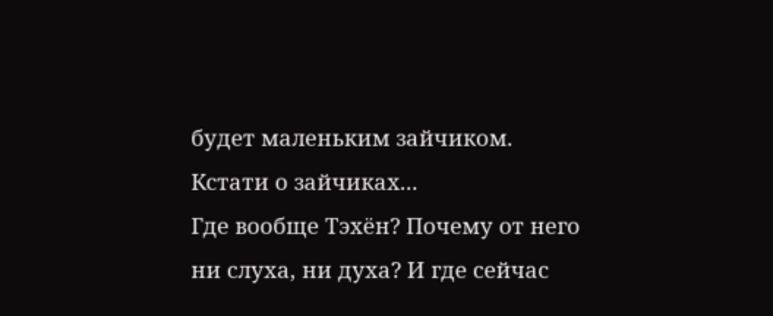будет маленьким зайчиком.
Кстати о зайчиках...
Где вообще Тэхён? Почему от него ни слуха, ни духа? И где сейчас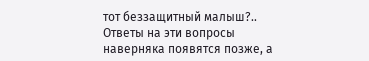тот беззащитный малыш?..
Ответы на эти вопросы наверняка появятся позже, а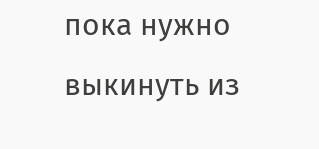пока нужно выкинуть из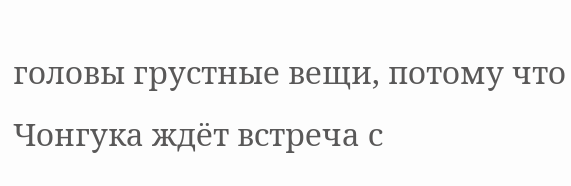головы грустные вещи, потому что Чонгука ждёт встреча с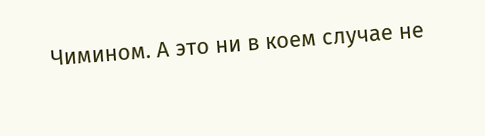Чимином. А это ни в коем случае не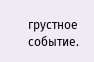грустное событие.